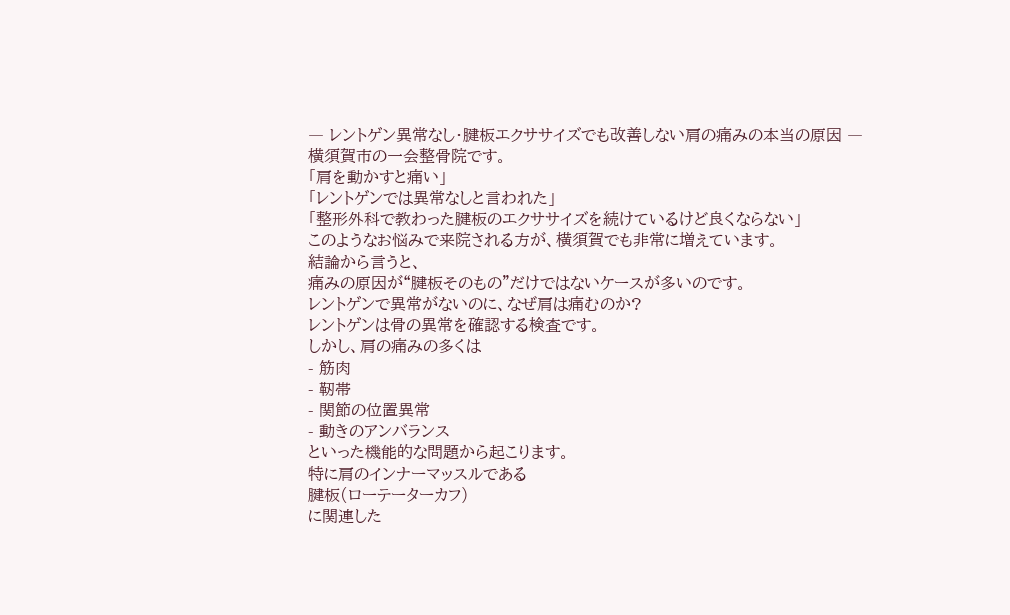― レントゲン異常なし・腱板エクササイズでも改善しない肩の痛みの本当の原因 ―
横須賀市の一会整骨院です。
「肩を動かすと痛い」
「レントゲンでは異常なしと言われた」
「整形外科で教わった腱板のエクササイズを続けているけど良くならない」
このようなお悩みで来院される方が、横須賀でも非常に増えています。
結論から言うと、
痛みの原因が“腱板そのもの”だけではないケースが多いのです。
レントゲンで異常がないのに、なぜ肩は痛むのか?
レントゲンは骨の異常を確認する検査です。
しかし、肩の痛みの多くは
- 筋肉
- 靭帯
- 関節の位置異常
- 動きのアンバランス
といった機能的な問題から起こります。
特に肩のインナーマッスルである
腱板(ローテーターカフ)
に関連した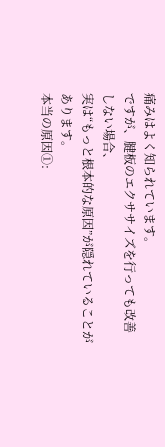痛みはよく知られています。
ですが、腱板のエクササイズを行っても改善しない場合、
実は“もっと根本的な原因”が隠れていることがあります。
本当の原因①: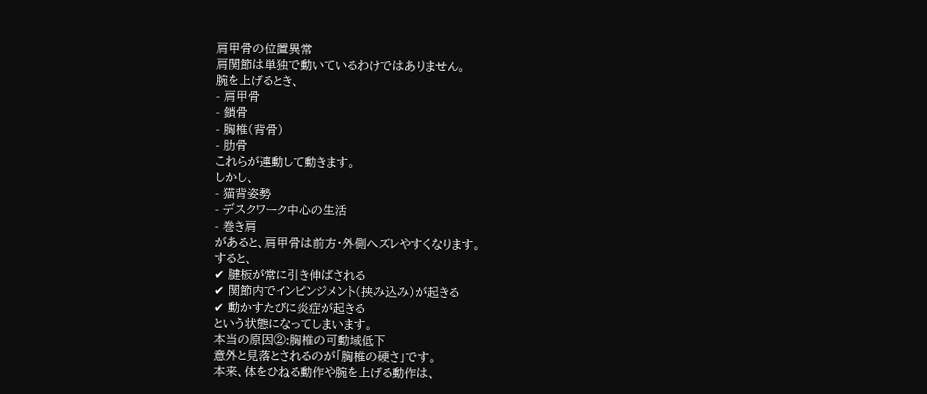肩甲骨の位置異常
肩関節は単独で動いているわけではありません。
腕を上げるとき、
- 肩甲骨
- 鎖骨
- 胸椎(背骨)
- 肋骨
これらが連動して動きます。
しかし、
- 猫背姿勢
- デスクワーク中心の生活
- 巻き肩
があると、肩甲骨は前方・外側へズレやすくなります。
すると、
✔ 腱板が常に引き伸ばされる
✔ 関節内でインピンジメント(挟み込み)が起きる
✔ 動かすたびに炎症が起きる
という状態になってしまいます。
本当の原因②:胸椎の可動域低下
意外と見落とされるのが「胸椎の硬さ」です。
本来、体をひねる動作や腕を上げる動作は、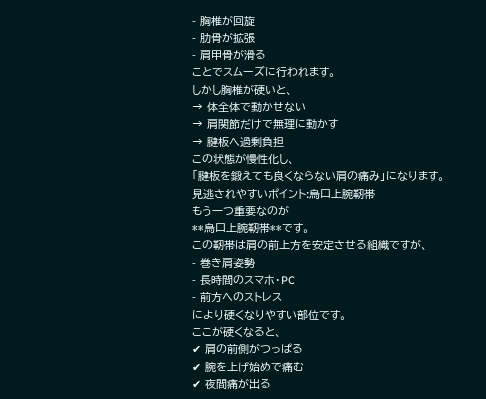- 胸椎が回旋
- 肋骨が拡張
- 肩甲骨が滑る
ことでスムーズに行われます。
しかし胸椎が硬いと、
→ 体全体で動かせない
→ 肩関節だけで無理に動かす
→ 腱板へ過剰負担
この状態が慢性化し、
「腱板を鍛えても良くならない肩の痛み」になります。
見逃されやすいポイント:烏口上腕靭帯
もう一つ重要なのが
**烏口上腕靭帯**です。
この靭帯は肩の前上方を安定させる組織ですが、
- 巻き肩姿勢
- 長時間のスマホ・PC
- 前方へのストレス
により硬くなりやすい部位です。
ここが硬くなると、
✔ 肩の前側がつっぱる
✔ 腕を上げ始めで痛む
✔ 夜間痛が出る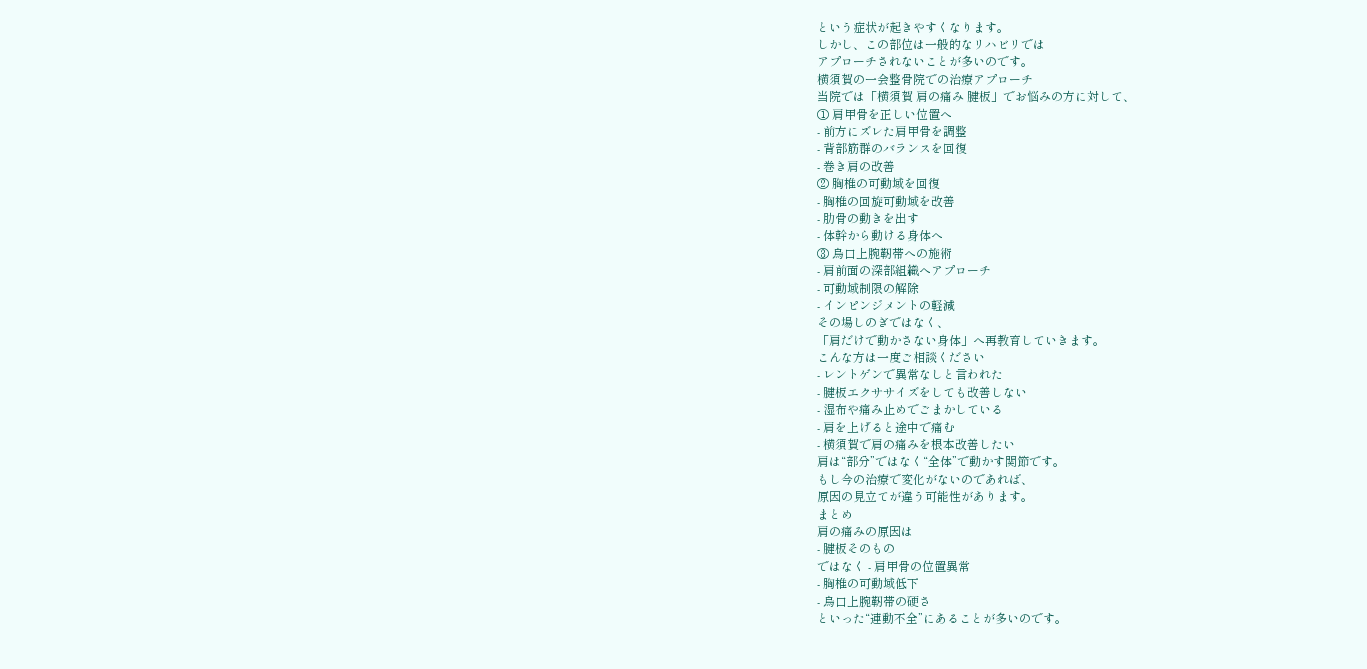という症状が起きやすくなります。
しかし、この部位は一般的なリハビリでは
アプローチされないことが多いのです。
横須賀の一会整骨院での治療アプローチ
当院では「横須賀 肩の痛み 腱板」でお悩みの方に対して、
① 肩甲骨を正しい位置へ
- 前方にズレた肩甲骨を調整
- 背部筋群のバランスを回復
- 巻き肩の改善
② 胸椎の可動域を回復
- 胸椎の回旋可動域を改善
- 肋骨の動きを出す
- 体幹から動ける身体へ
③ 烏口上腕靭帯への施術
- 肩前面の深部組織へアプローチ
- 可動域制限の解除
- インピンジメントの軽減
その場しのぎではなく、
「肩だけで動かさない身体」へ再教育していきます。
こんな方は一度ご相談ください
- レントゲンで異常なしと言われた
- 腱板エクササイズをしても改善しない
- 湿布や痛み止めでごまかしている
- 肩を上げると途中で痛む
- 横須賀で肩の痛みを根本改善したい
肩は“部分”ではなく“全体”で動かす関節です。
もし今の治療で変化がないのであれば、
原因の見立てが違う可能性があります。
まとめ
肩の痛みの原因は
- 腱板そのもの
ではなく - 肩甲骨の位置異常
- 胸椎の可動域低下
- 烏口上腕靭帯の硬さ
といった“連動不全”にあることが多いのです。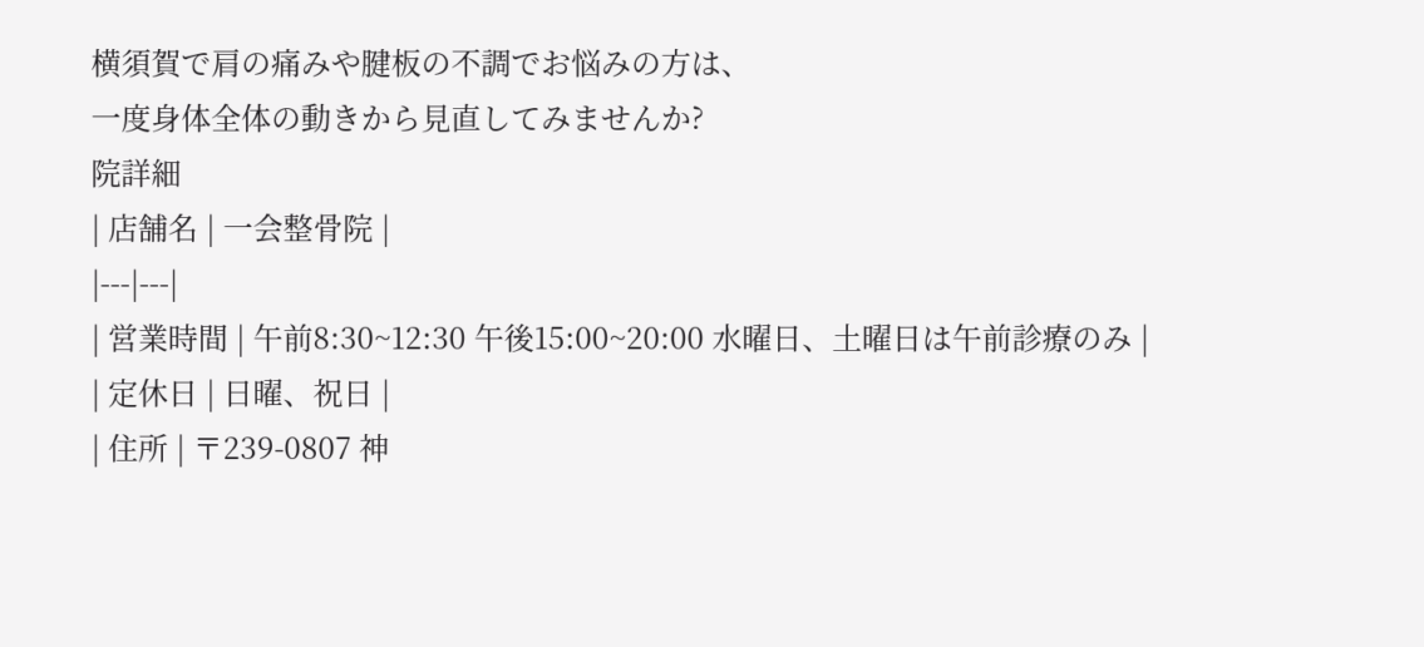横須賀で肩の痛みや腱板の不調でお悩みの方は、
一度身体全体の動きから見直してみませんか?
院詳細
| 店舗名 | 一会整骨院 |
|---|---|
| 営業時間 | 午前8:30~12:30 午後15:00~20:00 水曜日、土曜日は午前診療のみ |
| 定休日 | 日曜、祝日 |
| 住所 | 〒239-0807 神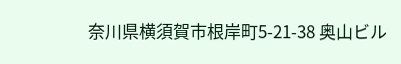奈川県横須賀市根岸町5-21-38 奥山ビル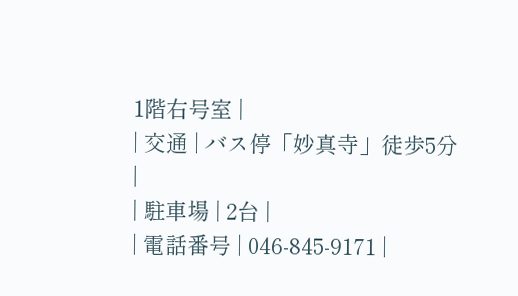1階右号室 |
| 交通 | バス停「妙真寺」徒歩5分 |
| 駐車場 | 2台 |
| 電話番号 | 046-845-9171 |